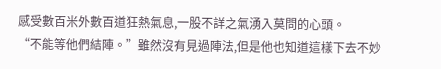感受數百米外數百道狂熱氣息,一股不詳之氣湧入莫問的心頭。
“不能等他們結陣。”雖然沒有見過陣法,但是他也知道這樣下去不妙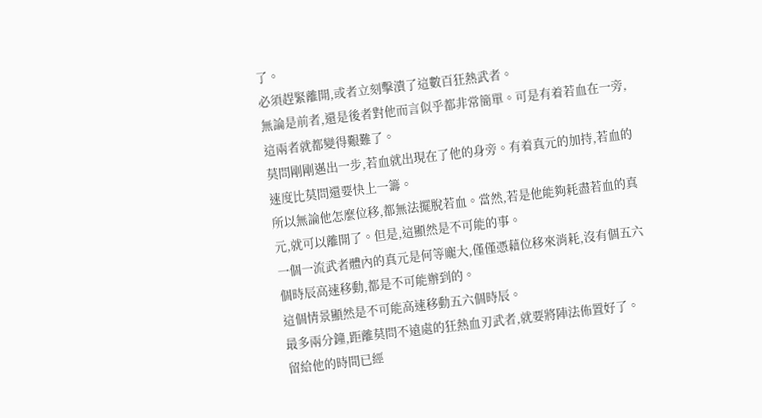了。
必須趕緊離開,或者立刻擊潰了這數百狂熱武者。
無論是前者,還是後者對他而言似乎都非常簡單。可是有着若血在一旁,這兩者就都變得艱難了。
莫問剛剛邁出一步,若血就出現在了他的身旁。有着真元的加持,若血的速度比莫問還要快上一籌。
所以無論他怎麼位移,都無法擺脫若血。當然,若是他能夠耗盡若血的真元,就可以離開了。但是,這顯然是不可能的事。
一個一流武者體內的真元是何等龐大,僅僅憑藉位移來消耗,沒有個五六個時辰高速移動,都是不可能辦到的。
這個情景顯然是不可能高速移動五六個時辰。
最多兩分鐘,距離莫問不遠處的狂熱血刃武者,就要將陣法佈置好了。
留給他的時間已經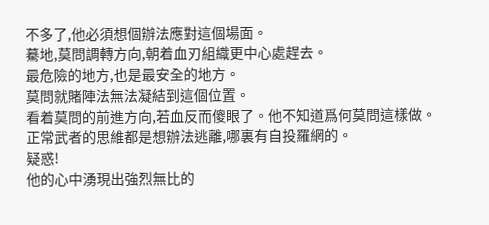不多了,他必須想個辦法應對這個場面。
驀地,莫問調轉方向,朝着血刃組織更中心處趕去。
最危險的地方,也是最安全的地方。
莫問就賭陣法無法凝結到這個位置。
看着莫問的前進方向,若血反而傻眼了。他不知道爲何莫問這樣做。
正常武者的思維都是想辦法逃離,哪裏有自投羅網的。
疑惑!
他的心中湧現出強烈無比的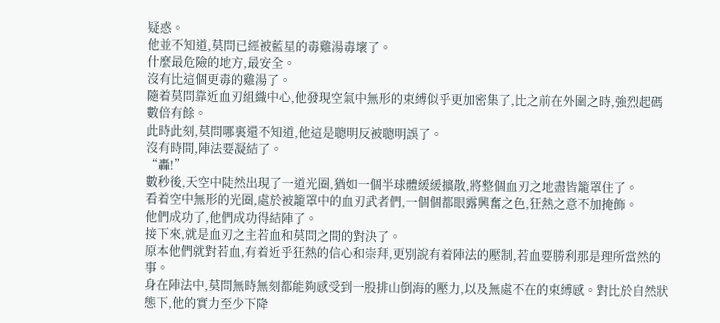疑惑。
他並不知道,莫問已經被藍星的毒雞湯毒壞了。
什麼最危險的地方,最安全。
沒有比這個更毒的雞湯了。
隨着莫問靠近血刃組織中心,他發現空氣中無形的束縛似乎更加密集了,比之前在外圍之時,強烈起碼數倍有餘。
此時此刻,莫問哪裏還不知道,他這是聰明反被聰明誤了。
沒有時間,陣法要凝結了。
“轟!”
數秒後,天空中陡然出現了一道光圈,猶如一個半球體緩緩擴散,將整個血刃之地盡皆籠罩住了。
看着空中無形的光圈,處於被籠罩中的血刃武者們,一個個都眼露興奮之色,狂熱之意不加掩飾。
他們成功了,他們成功得結陣了。
接下來,就是血刃之主若血和莫問之間的對決了。
原本他們就對若血,有着近乎狂熱的信心和崇拜,更別說有着陣法的壓制,若血要勝利那是理所當然的事。
身在陣法中,莫問無時無刻都能夠感受到一股排山倒海的壓力,以及無處不在的束縛感。對比於自然狀態下,他的實力至少下降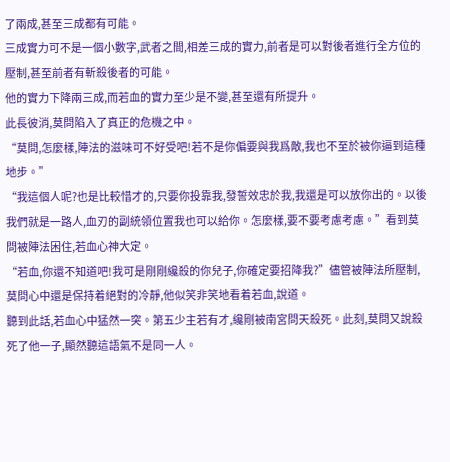了兩成,甚至三成都有可能。
三成實力可不是一個小數字,武者之間,相差三成的實力,前者是可以對後者進行全方位的壓制,甚至前者有斬殺後者的可能。
他的實力下降兩三成,而若血的實力至少是不變,甚至還有所提升。
此長彼消,莫問陷入了真正的危機之中。
“莫問,怎麼樣,陣法的滋味可不好受吧!若不是你偏要與我爲敵,我也不至於被你逼到這種地步。”
“我這個人呢?也是比較惜才的,只要你投靠我,發誓效忠於我,我還是可以放你出的。以後我們就是一路人,血刃的副統領位置我也可以給你。怎麼樣,要不要考慮考慮。”看到莫問被陣法困住,若血心神大定。
“若血,你還不知道吧!我可是剛剛纔殺的你兒子,你確定要招降我?”儘管被陣法所壓制,莫問心中還是保持着絕對的冷靜,他似笑非笑地看着若血,說道。
聽到此話,若血心中猛然一突。第五少主若有才,纔剛被南宮問天殺死。此刻,莫問又說殺死了他一子,顯然聽這語氣不是同一人。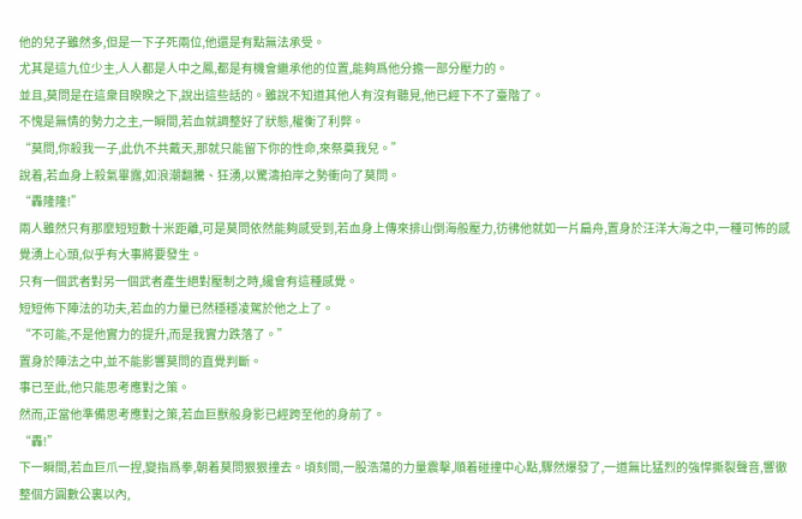他的兒子雖然多,但是一下子死兩位,他還是有點無法承受。
尤其是這九位少主,人人都是人中之鳳,都是有機會繼承他的位置,能夠爲他分擔一部分壓力的。
並且,莫問是在這衆目睽睽之下,說出這些話的。雖說不知道其他人有沒有聽見,他已經下不了臺階了。
不愧是無情的勢力之主,一瞬間,若血就調整好了狀態,權衡了利弊。
“莫問,你殺我一子,此仇不共戴天,那就只能留下你的性命,來祭奠我兒。”
說着,若血身上殺氣畢露,如浪潮翻騰、狂湧,以驚濤拍岸之勢衝向了莫問。
“轟隆隆!”
兩人雖然只有那麼短短數十米距離,可是莫問依然能夠感受到,若血身上傳來排山倒海般壓力,彷彿他就如一片扁舟,置身於汪洋大海之中,一種可怖的感覺湧上心頭,似乎有大事將要發生。
只有一個武者對另一個武者產生絕對壓制之時,纔會有這種感覺。
短短佈下陣法的功夫,若血的力量已然穩穩凌駕於他之上了。
“不可能,不是他實力的提升,而是我實力跌落了。”
置身於陣法之中,並不能影響莫問的直覺判斷。
事已至此,他只能思考應對之策。
然而,正當他準備思考應對之策,若血巨獸般身影已經跨至他的身前了。
“轟!”
下一瞬間,若血巨爪一捏,變指爲拳,朝着莫問狠狠撞去。頃刻間,一股浩蕩的力量震擊,順着碰撞中心點,驟然爆發了,一道無比猛烈的強悍撕裂聲音,響徹整個方圓數公裏以內,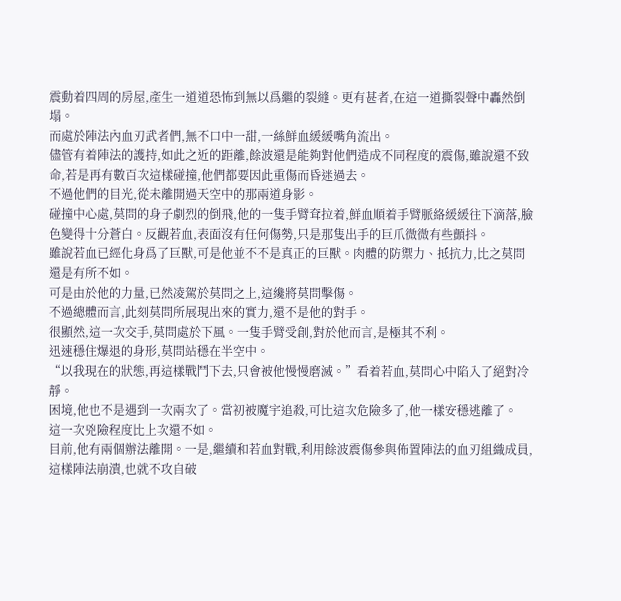震動着四周的房屋,產生一道道恐怖到無以爲繼的裂縫。更有甚者,在這一道撕裂聲中轟然倒塌。
而處於陣法內血刃武者們,無不口中一甜,一絲鮮血緩緩嘴角流出。
儘管有着陣法的護持,如此之近的距離,餘波還是能夠對他們造成不同程度的震傷,雖說還不致命,若是再有數百次這樣碰撞,他們都要因此重傷而昏迷過去。
不過他們的目光,從未離開過天空中的那兩道身影。
碰撞中心處,莫問的身子劇烈的倒飛,他的一隻手臂耷拉着,鮮血順着手臂脈絡緩緩往下滴落,臉色變得十分蒼白。反觀若血,表面沒有任何傷勢,只是那隻出手的巨爪微微有些顫抖。
雖說若血已經化身爲了巨獸,可是他並不不是真正的巨獸。肉體的防禦力、抵抗力,比之莫問還是有所不如。
可是由於他的力量,已然凌駕於莫問之上,這纔將莫問擊傷。
不過總體而言,此刻莫問所展現出來的實力,還不是他的對手。
很顯然,這一次交手,莫問處於下風。一隻手臂受創,對於他而言,是極其不利。
迅速穩住爆退的身形,莫問站穩在半空中。
“以我現在的狀態,再這樣戰鬥下去,只會被他慢慢磨滅。”看着若血,莫問心中陷入了絕對冷靜。
困境,他也不是遇到一次兩次了。當初被魔宇追殺,可比這次危險多了,他一樣安穩逃離了。
這一次兇險程度比上次還不如。
目前,他有兩個辦法離開。一是,繼續和若血對戰,利用餘波震傷參與佈置陣法的血刃組織成員,這樣陣法崩潰,也就不攻自破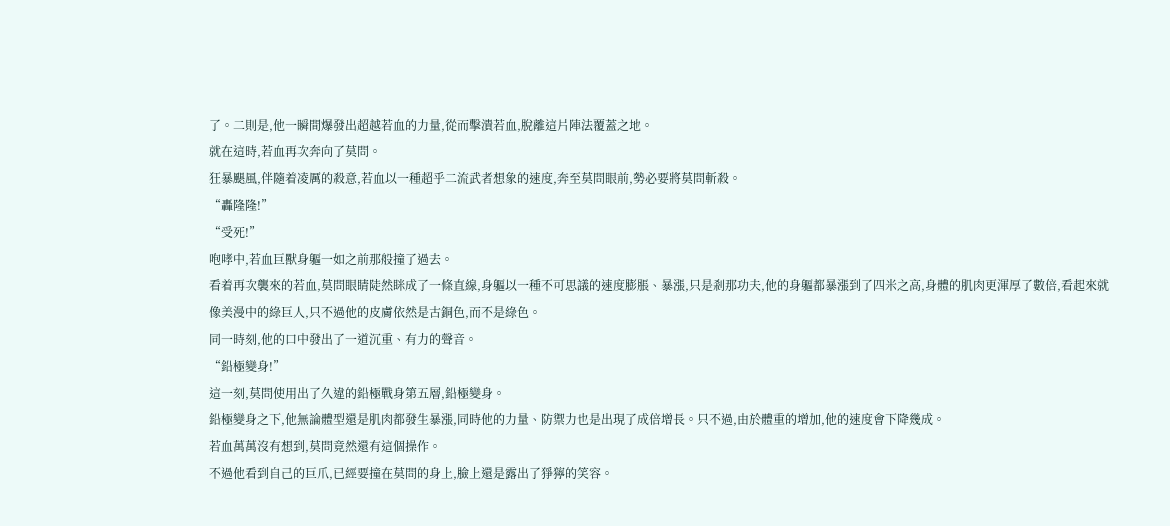了。二則是,他一瞬間爆發出超越若血的力量,從而擊潰若血,脫離這片陣法覆蓋之地。
就在這時,若血再次奔向了莫問。
狂暴颶風,伴隨着凌厲的殺意,若血以一種超乎二流武者想象的速度,奔至莫問眼前,勢必要將莫問斬殺。
“轟隆隆!”
“受死!”
咆哮中,若血巨獸身軀一如之前那般撞了過去。
看着再次襲來的若血,莫問眼睛陡然眯成了一條直線,身軀以一種不可思議的速度膨脹、暴漲,只是剎那功夫,他的身軀都暴漲到了四米之高,身體的肌肉更渾厚了數倍,看起來就像美漫中的綠巨人,只不過他的皮膚依然是古銅色,而不是綠色。
同一時刻,他的口中發出了一道沉重、有力的聲音。
“鉛極變身!”
這一刻,莫問使用出了久違的鉛極戰身第五層,鉛極變身。
鉛極變身之下,他無論體型還是肌肉都發生暴漲,同時他的力量、防禦力也是出現了成倍增長。只不過,由於體重的增加,他的速度會下降幾成。
若血萬萬沒有想到,莫問竟然還有這個操作。
不過他看到自己的巨爪,已經要撞在莫問的身上,臉上還是露出了猙獰的笑容。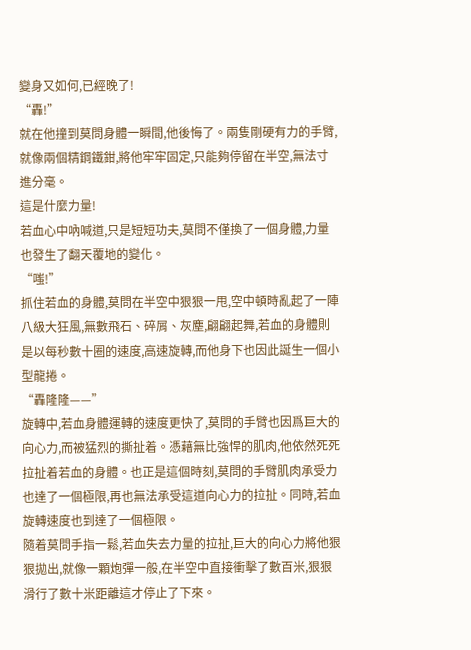變身又如何,已經晚了!
“轟!”
就在他撞到莫問身體一瞬間,他後悔了。兩隻剛硬有力的手臂,就像兩個精鋼鐵鉗,將他牢牢固定,只能夠停留在半空,無法寸進分毫。
這是什麼力量!
若血心中吶喊道,只是短短功夫,莫問不僅換了一個身體,力量也發生了翻天覆地的變化。
“嗤!”
抓住若血的身體,莫問在半空中狠狠一甩,空中頓時亂起了一陣八級大狂風,無數飛石、碎屑、灰塵,翩翩起舞,若血的身體則是以每秒數十圈的速度,高速旋轉,而他身下也因此誕生一個小型龍捲。
“轟隆隆——”
旋轉中,若血身體運轉的速度更快了,莫問的手臂也因爲巨大的向心力,而被猛烈的撕扯着。憑藉無比強悍的肌肉,他依然死死拉扯着若血的身體。也正是這個時刻,莫問的手臂肌肉承受力也達了一個極限,再也無法承受這道向心力的拉扯。同時,若血旋轉速度也到達了一個極限。
隨着莫問手指一鬆,若血失去力量的拉扯,巨大的向心力將他狠狠拋出,就像一顆炮彈一般,在半空中直接衝擊了數百米,狠狠滑行了數十米距離這才停止了下來。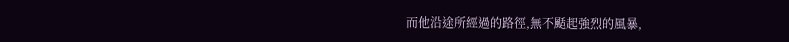而他沿途所經過的路徑,無不颳起強烈的風暴,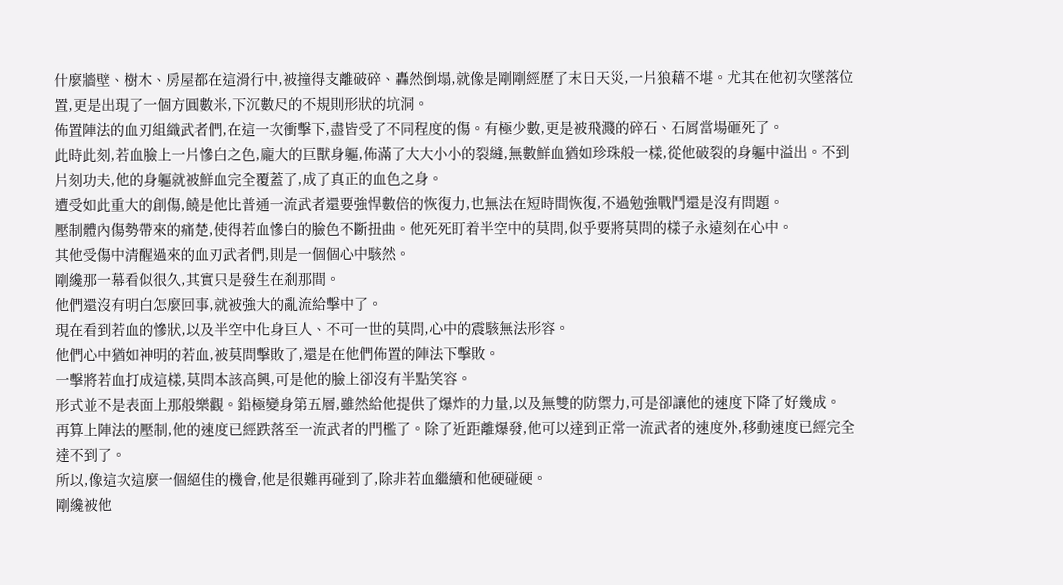什麼牆壁、樹木、房屋都在這滑行中,被撞得支離破碎、轟然倒塌,就像是剛剛經歷了末日天災,一片狼藉不堪。尤其在他初次墜落位置,更是出現了一個方圓數米,下沉數尺的不規則形狀的坑洞。
佈置陣法的血刃組織武者們,在這一次衝擊下,盡皆受了不同程度的傷。有極少數,更是被飛濺的碎石、石屑當場砸死了。
此時此刻,若血臉上一片慘白之色,龐大的巨獸身軀,佈滿了大大小小的裂縫,無數鮮血猶如珍珠般一樣,從他破裂的身軀中溢出。不到片刻功夫,他的身軀就被鮮血完全覆蓋了,成了真正的血色之身。
遭受如此重大的創傷,饒是他比普通一流武者還要強悍數倍的恢復力,也無法在短時間恢復,不過勉強戰鬥還是沒有問題。
壓制體內傷勢帶來的痛楚,使得若血慘白的臉色不斷扭曲。他死死盯着半空中的莫問,似乎要將莫問的樣子永遠刻在心中。
其他受傷中清醒過來的血刃武者們,則是一個個心中駭然。
剛纔那一幕看似很久,其實只是發生在剎那間。
他們還沒有明白怎麼回事,就被強大的亂流給擊中了。
現在看到若血的慘狀,以及半空中化身巨人、不可一世的莫問,心中的震駭無法形容。
他們心中猶如神明的若血,被莫問擊敗了,還是在他們佈置的陣法下擊敗。
一擊將若血打成這樣,莫問本該高興,可是他的臉上卻沒有半點笑容。
形式並不是表面上那般樂觀。鉛極變身第五層,雖然給他提供了爆炸的力量,以及無雙的防禦力,可是卻讓他的速度下降了好幾成。
再算上陣法的壓制,他的速度已經跌落至一流武者的門檻了。除了近距離爆發,他可以達到正常一流武者的速度外,移動速度已經完全達不到了。
所以,像這次這麼一個絕佳的機會,他是很難再碰到了,除非若血繼續和他硬碰硬。
剛纔被他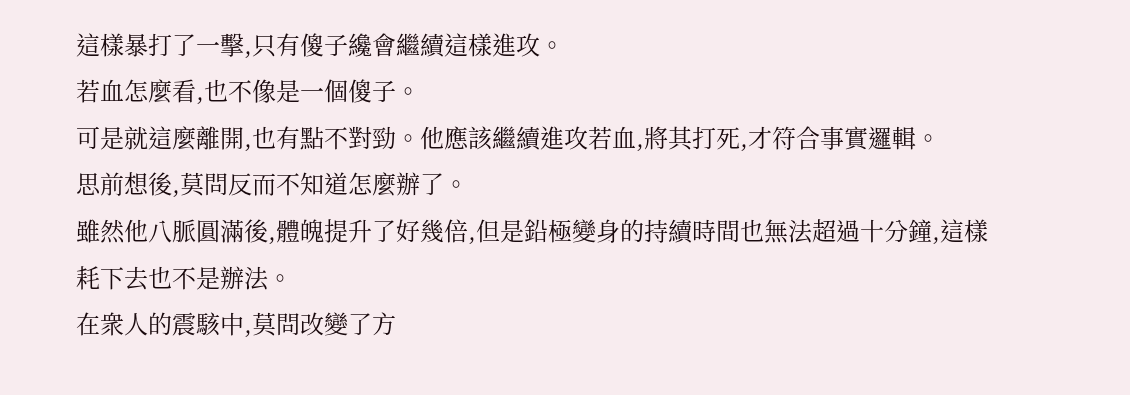這樣暴打了一擊,只有傻子纔會繼續這樣進攻。
若血怎麼看,也不像是一個傻子。
可是就這麼離開,也有點不對勁。他應該繼續進攻若血,將其打死,才符合事實邏輯。
思前想後,莫問反而不知道怎麼辦了。
雖然他八脈圓滿後,體魄提升了好幾倍,但是鉛極變身的持續時間也無法超過十分鐘,這樣耗下去也不是辦法。
在衆人的震駭中,莫問改變了方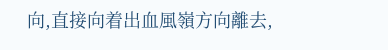向,直接向着出血風嶺方向離去,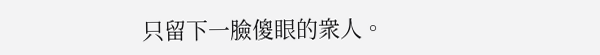只留下一臉傻眼的衆人。